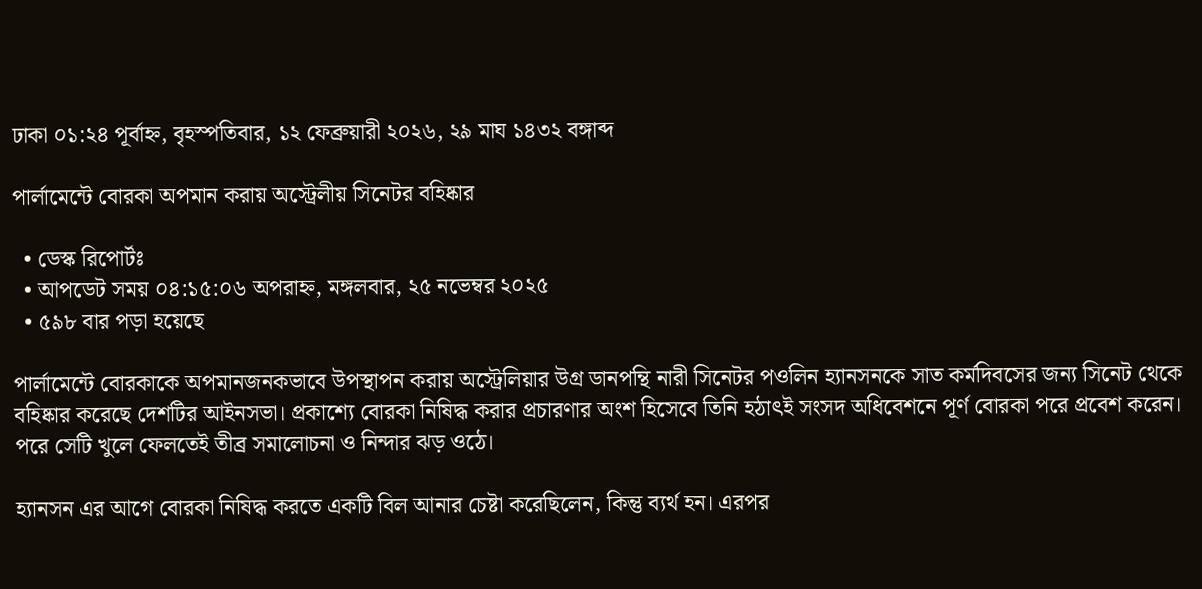ঢাকা ০১:২৪ পূর্বাহ্ন, বৃহস্পতিবার, ১২ ফেব্রুয়ারী ২০২৬, ২৯ মাঘ ১৪৩২ বঙ্গাব্দ

পার্লামেন্টে বোরকা অপমান করায় অস্ট্রেলীয় সিনেটর বহিষ্কার

  • ডেস্ক রিপোর্টঃ
  • আপডেট সময় ০৪:১৫:০৬ অপরাহ্ন, মঙ্গলবার, ২৫ নভেম্বর ২০২৫
  • ৫৯৮ বার পড়া হয়েছে

পার্লামেন্টে বোরকাকে অপমানজনকভাবে উপস্থাপন করায় অস্ট্রেলিয়ার উগ্র ডানপন্থি নারী সিনেটর পওলিন হ্যানসনকে সাত কর্মদিবসের জন্য সিনেট থেকে বহিষ্কার করেছে দেশটির আইনসভা। প্রকাশ্যে বোরকা নিষিদ্ধ করার প্রচারণার অংশ হিসেবে তিনি হঠাৎই সংসদ অধিবেশনে পূর্ণ বোরকা পরে প্রবেশ করেন। পরে সেটি খুলে ফেলতেই তীব্র সমালোচনা ও নিন্দার ঝড় ওঠে।

হ্যানসন এর আগে বোরকা নিষিদ্ধ করতে একটি বিল আনার চেষ্টা করেছিলেন, কিন্তু ব্যর্থ হন। এরপর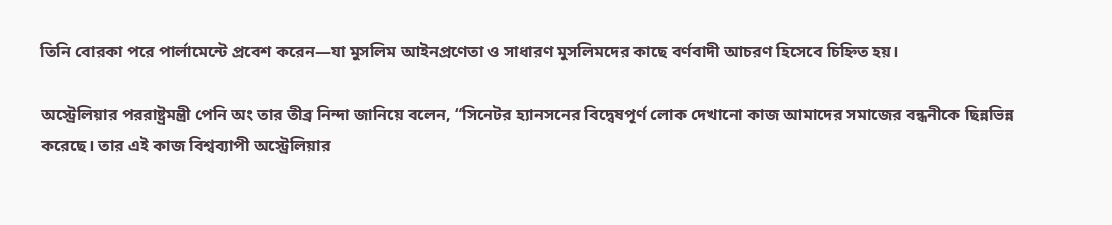তিনি বোরকা পরে পার্লামেন্টে প্রবেশ করেন—যা মুসলিম আইনপ্রণেতা ও সাধারণ মুসলিমদের কাছে বর্ণবাদী আচরণ হিসেবে চিহ্নিত হয়।

অস্ট্রেলিয়ার পররাষ্ট্রমন্ত্রী পেনি অং তার তীব্র নিন্দা জানিয়ে বলেন, “সিনেটর হ্যানসনের বিদ্বেষপূর্ণ লোক দেখানো কাজ আমাদের সমাজের বন্ধনীকে ছিন্নভিন্ন করেছে। তার এই কাজ বিশ্বব্যাপী অস্ট্রেলিয়ার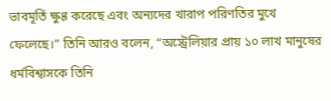ভাবমূর্তি ক্ষুণ্ণ করেছে এবং অন্যদের খারাপ পরিণতির মুখে ফেলেছে।” তিনি আরও বলেন, “অস্ট্রেলিয়ার প্রায় ১০ লাখ মানুষের ধর্মবিশ্বাসকে তিনি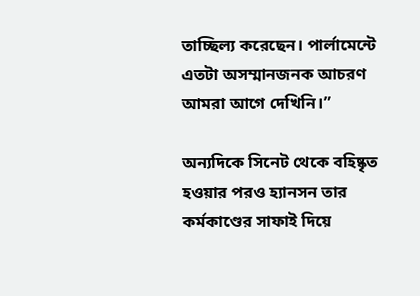তাচ্ছিল্য করেছেন। পার্লামেন্টে এতটা অসম্মানজনক আচরণ আমরা আগে দেখিনি।”

অন্যদিকে সিনেট থেকে বহিষ্কৃত হওয়ার পরও হ্যানসন তার কর্মকাণ্ডের সাফাই দিয়ে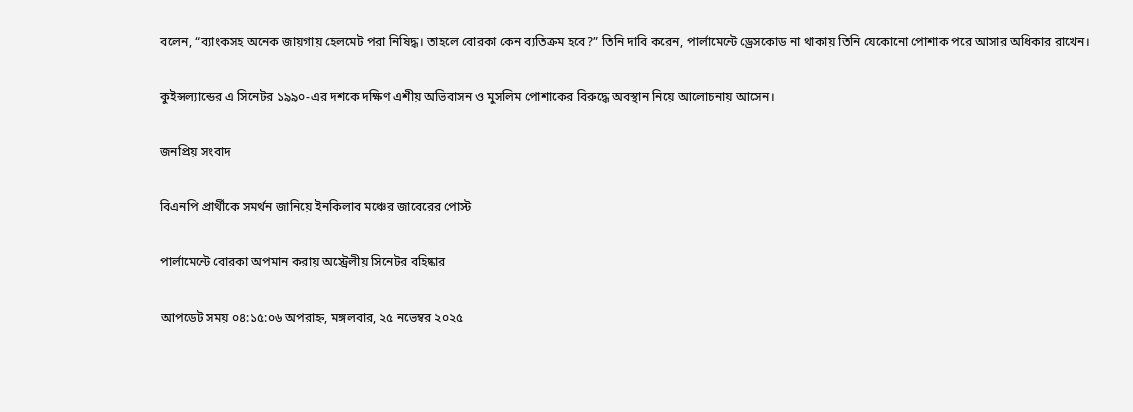বলেন, “ব্যাংকসহ অনেক জায়গায় হেলমেট পরা নিষিদ্ধ। তাহলে বোরকা কেন ব্যতিক্রম হবে?” তিনি দাবি করেন, পার্লামেন্টে ড্রেসকোড না থাকায় তিনি যেকোনো পোশাক পরে আসার অধিকার রাখেন।

কুইন্সল্যান্ডের এ সিনেটর ১৯৯০-এর দশকে দক্ষিণ এশীয় অভিবাসন ও মুসলিম পোশাকের বিরুদ্ধে অবস্থান নিয়ে আলোচনায় আসেন।

জনপ্রিয় সংবাদ

বিএনপি প্রার্থীকে সমর্থন জানিয়ে ইনকিলাব মঞ্চের জাবেরের পোস্ট

পার্লামেন্টে বোরকা অপমান করায় অস্ট্রেলীয় সিনেটর বহিষ্কার

আপডেট সময় ০৪:১৫:০৬ অপরাহ্ন, মঙ্গলবার, ২৫ নভেম্বর ২০২৫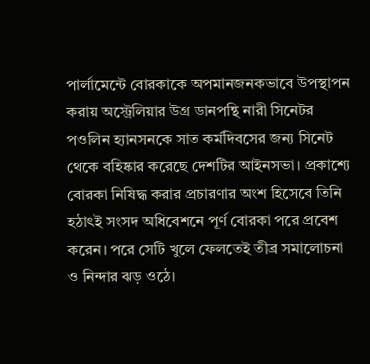পার্লামেন্টে বোরকাকে অপমানজনকভাবে উপস্থাপন করায় অস্ট্রেলিয়ার উগ্র ডানপন্থি নারী সিনেটর পওলিন হ্যানসনকে সাত কর্মদিবসের জন্য সিনেট থেকে বহিষ্কার করেছে দেশটির আইনসভা। প্রকাশ্যে বোরকা নিষিদ্ধ করার প্রচারণার অংশ হিসেবে তিনি হঠাৎই সংসদ অধিবেশনে পূর্ণ বোরকা পরে প্রবেশ করেন। পরে সেটি খুলে ফেলতেই তীব্র সমালোচনা ও নিন্দার ঝড় ওঠে।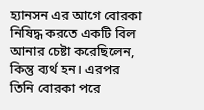হ্যানসন এর আগে বোরকা নিষিদ্ধ করতে একটি বিল আনার চেষ্টা করেছিলেন, কিন্তু ব্যর্থ হন। এরপর তিনি বোরকা পরে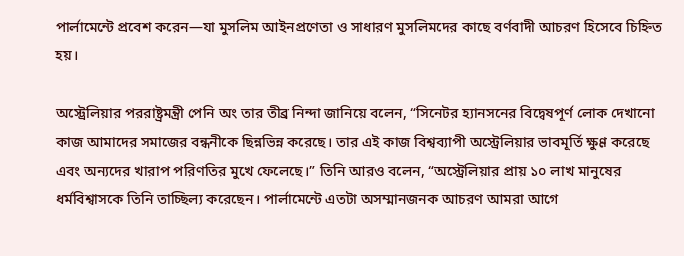পার্লামেন্টে প্রবেশ করেন—যা মুসলিম আইনপ্রণেতা ও সাধারণ মুসলিমদের কাছে বর্ণবাদী আচরণ হিসেবে চিহ্নিত হয়।

অস্ট্রেলিয়ার পররাষ্ট্রমন্ত্রী পেনি অং তার তীব্র নিন্দা জানিয়ে বলেন, “সিনেটর হ্যানসনের বিদ্বেষপূর্ণ লোক দেখানো কাজ আমাদের সমাজের বন্ধনীকে ছিন্নভিন্ন করেছে। তার এই কাজ বিশ্বব্যাপী অস্ট্রেলিয়ার ভাবমূর্তি ক্ষুণ্ণ করেছে এবং অন্যদের খারাপ পরিণতির মুখে ফেলেছে।” তিনি আরও বলেন, “অস্ট্রেলিয়ার প্রায় ১০ লাখ মানুষের ধর্মবিশ্বাসকে তিনি তাচ্ছিল্য করেছেন। পার্লামেন্টে এতটা অসম্মানজনক আচরণ আমরা আগে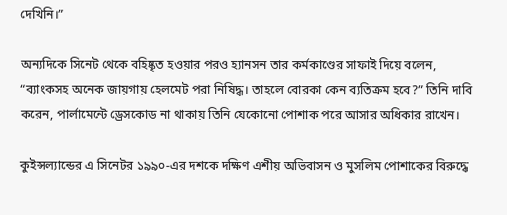দেখিনি।”

অন্যদিকে সিনেট থেকে বহিষ্কৃত হওয়ার পরও হ্যানসন তার কর্মকাণ্ডের সাফাই দিয়ে বলেন, “ব্যাংকসহ অনেক জায়গায় হেলমেট পরা নিষিদ্ধ। তাহলে বোরকা কেন ব্যতিক্রম হবে?” তিনি দাবি করেন, পার্লামেন্টে ড্রেসকোড না থাকায় তিনি যেকোনো পোশাক পরে আসার অধিকার রাখেন।

কুইন্সল্যান্ডের এ সিনেটর ১৯৯০-এর দশকে দক্ষিণ এশীয় অভিবাসন ও মুসলিম পোশাকের বিরুদ্ধে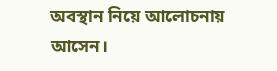অবস্থান নিয়ে আলোচনায় আসেন।